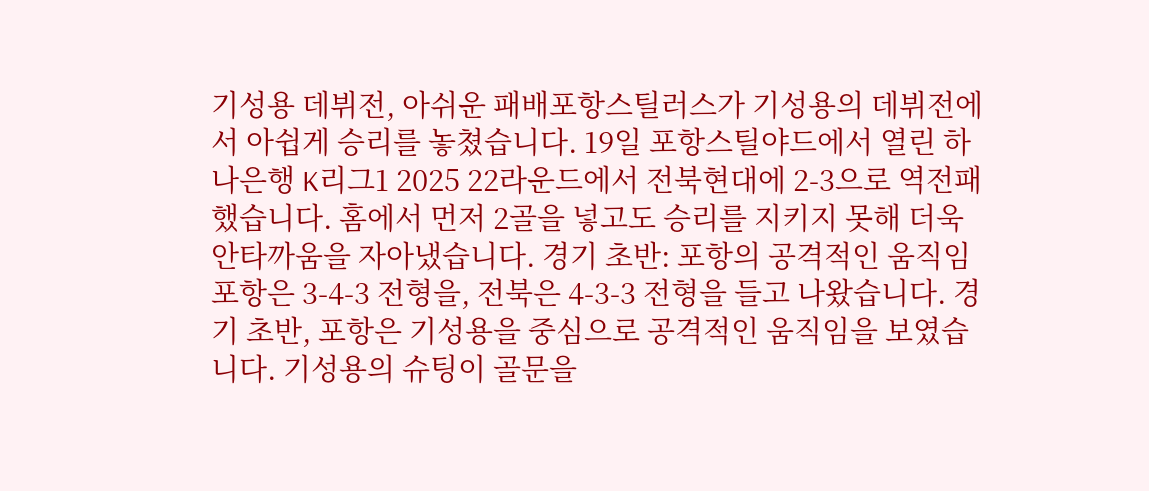기성용 데뷔전, 아쉬운 패배포항스틸러스가 기성용의 데뷔전에서 아쉽게 승리를 놓쳤습니다. 19일 포항스틸야드에서 열린 하나은행 K리그1 2025 22라운드에서 전북현대에 2-3으로 역전패했습니다. 홈에서 먼저 2골을 넣고도 승리를 지키지 못해 더욱 안타까움을 자아냈습니다. 경기 초반: 포항의 공격적인 움직임포항은 3-4-3 전형을, 전북은 4-3-3 전형을 들고 나왔습니다. 경기 초반, 포항은 기성용을 중심으로 공격적인 움직임을 보였습니다. 기성용의 슈팅이 골문을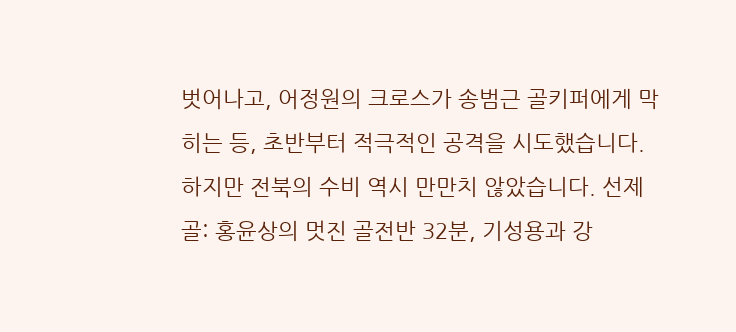벗어나고, 어정원의 크로스가 송범근 골키퍼에게 막히는 등, 초반부터 적극적인 공격을 시도했습니다. 하지만 전북의 수비 역시 만만치 않았습니다. 선제골: 홍윤상의 멋진 골전반 32분, 기성용과 강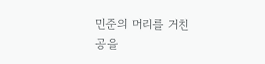민준의 머리를 거친 공을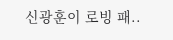신광훈이 로빙 패..